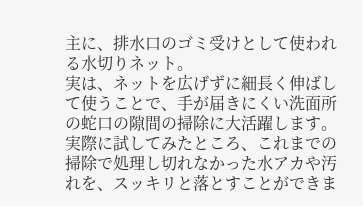主に、排水口のゴミ受けとして使われる水切りネット。
実は、ネットを広げずに細長く伸ばして使うことで、手が届きにくい洗面所の蛇口の隙間の掃除に大活躍します。
実際に試してみたところ、これまでの掃除で処理し切れなかった水アカや汚れを、スッキリと落とすことができま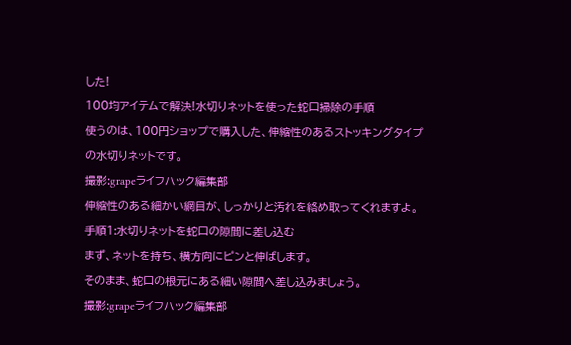した!
100均アイテムで解決!水切りネットを使った蛇口掃除の手順
使うのは、100円ショップで購入した、伸縮性のあるストッキングタイプの水切りネットです。
撮影:grapeライフハック編集部
伸縮性のある細かい網目が、しっかりと汚れを絡め取ってくれますよ。
手順1:水切りネットを蛇口の隙間に差し込む
まず、ネットを持ち、横方向にピンと伸ばします。
そのまま、蛇口の根元にある細い隙間へ差し込みましょう。
撮影:grapeライフハック編集部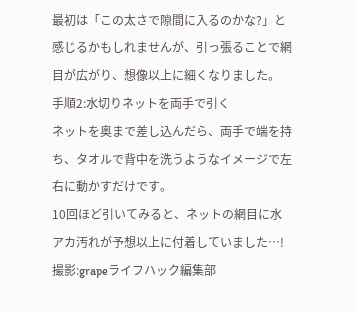最初は「この太さで隙間に入るのかな?」と感じるかもしれませんが、引っ張ることで網目が広がり、想像以上に細くなりました。
手順2:水切りネットを両手で引く
ネットを奥まで差し込んだら、両手で端を持ち、タオルで背中を洗うようなイメージで左右に動かすだけです。
10回ほど引いてみると、ネットの網目に水アカ汚れが予想以上に付着していました…!
撮影:grapeライフハック編集部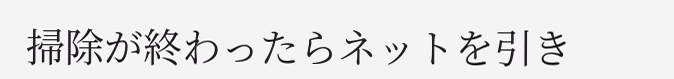掃除が終わったらネットを引き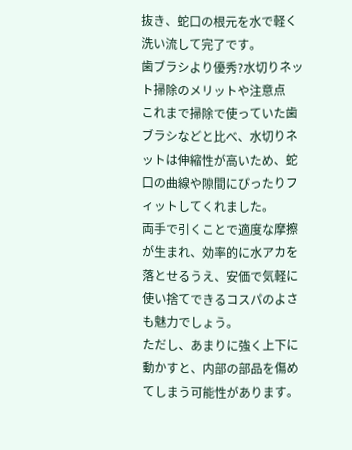抜き、蛇口の根元を水で軽く洗い流して完了です。
歯ブラシより優秀?水切りネット掃除のメリットや注意点
これまで掃除で使っていた歯ブラシなどと比べ、水切りネットは伸縮性が高いため、蛇口の曲線や隙間にぴったりフィットしてくれました。
両手で引くことで適度な摩擦が生まれ、効率的に水アカを落とせるうえ、安価で気軽に使い捨てできるコスパのよさも魅力でしょう。
ただし、あまりに強く上下に動かすと、内部の部品を傷めてしまう可能性があります。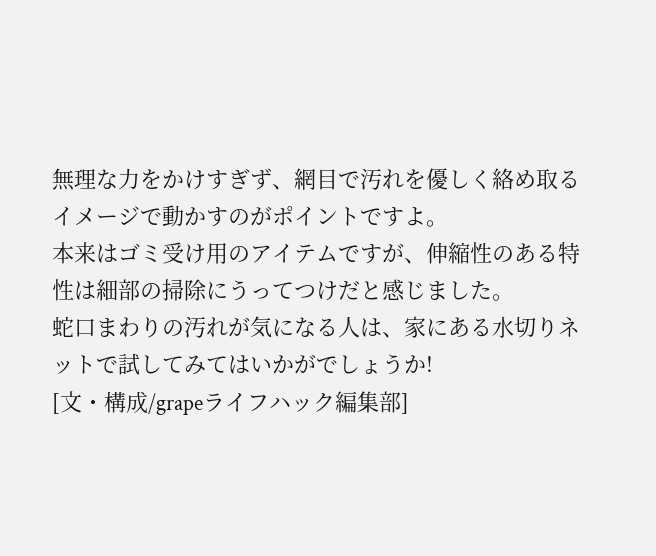無理な力をかけすぎず、網目で汚れを優しく絡め取るイメージで動かすのがポイントですよ。
本来はゴミ受け用のアイテムですが、伸縮性のある特性は細部の掃除にうってつけだと感じました。
蛇口まわりの汚れが気になる人は、家にある水切りネットで試してみてはいかがでしょうか!
[文・構成/grapeライフハック編集部]